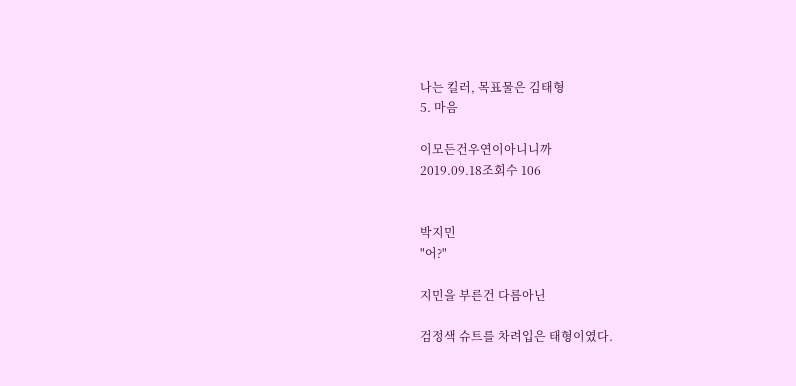나는 킬러, 목표물은 김태형
5. 마음

이모든건우연이아니니까
2019.09.18조회수 106


박지민
"어?"

지민을 부른건 다름아닌

검정색 슈트를 차려입은 태형이였다.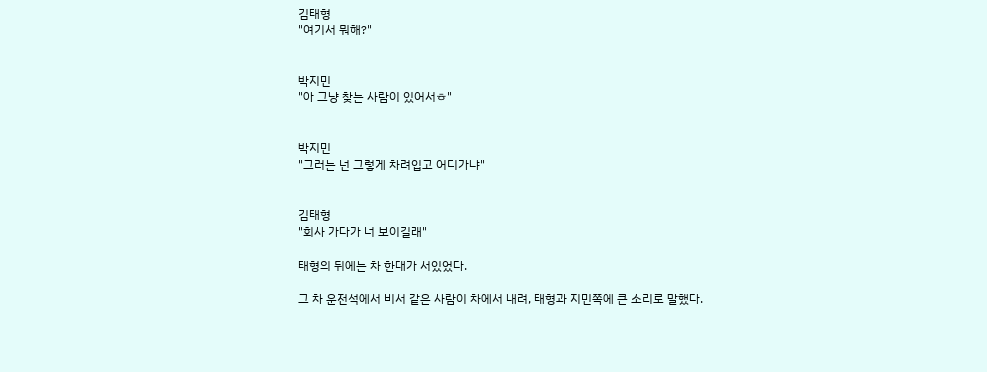김태형
"여기서 뭐해?"


박지민
"아 그냥 찾는 사람이 있어서ㅎ"


박지민
"그러는 넌 그렇게 차려입고 어디가냐"


김태형
"회사 가다가 너 보이길래"

태형의 뒤에는 차 한대가 서있었다.

그 차 운전석에서 비서 같은 사람이 차에서 내려, 태형과 지민쪽에 큰 소리로 말했다.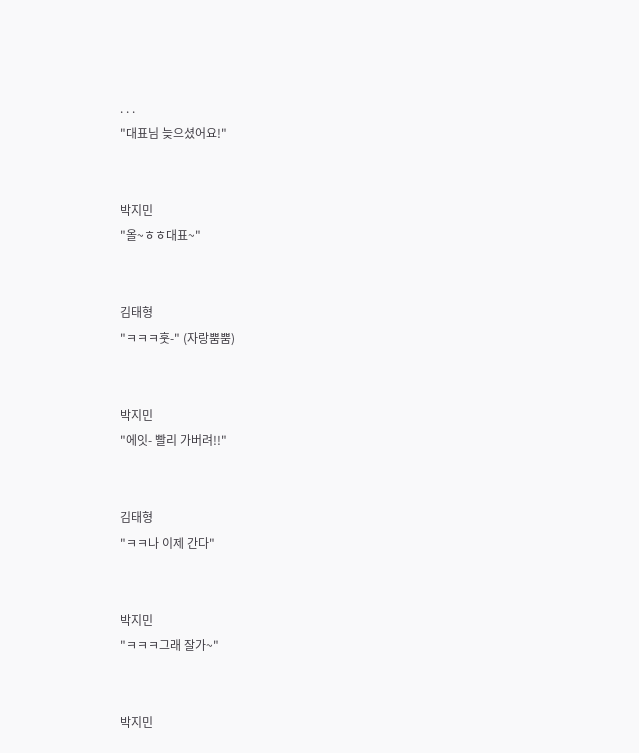. . .
"대표님 늦으셨어요!"


박지민
"올~ㅎㅎ대표~"


김태형
"ㅋㅋㅋ훗-" (자랑뿜뿜)


박지민
"에잇- 빨리 가버려!!"


김태형
"ㅋㅋ나 이제 간다"


박지민
"ㅋㅋㅋ그래 잘가~"


박지민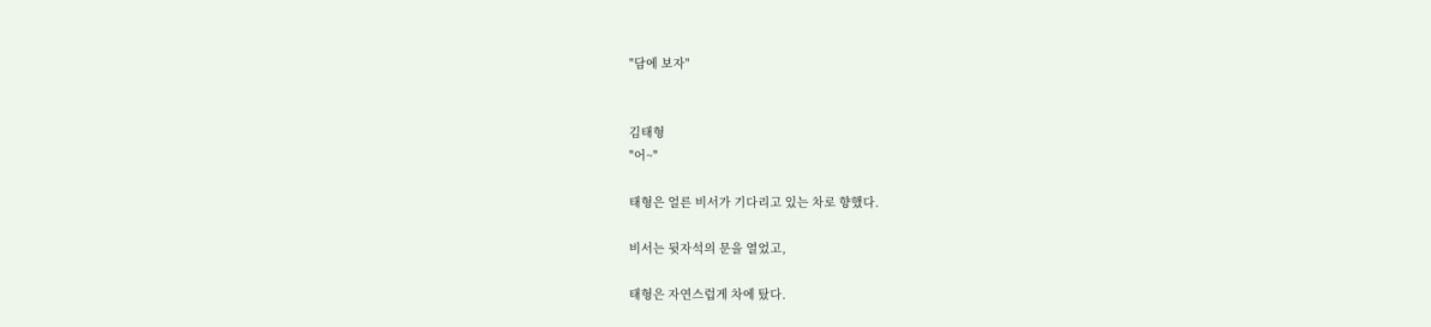"담에 보자"


김태형
"어~"

태형은 얼른 비서가 기다리고 있는 차로 향했다.

비서는 뒷자석의 문을 열었고,

태형은 자연스럽게 차에 탔다.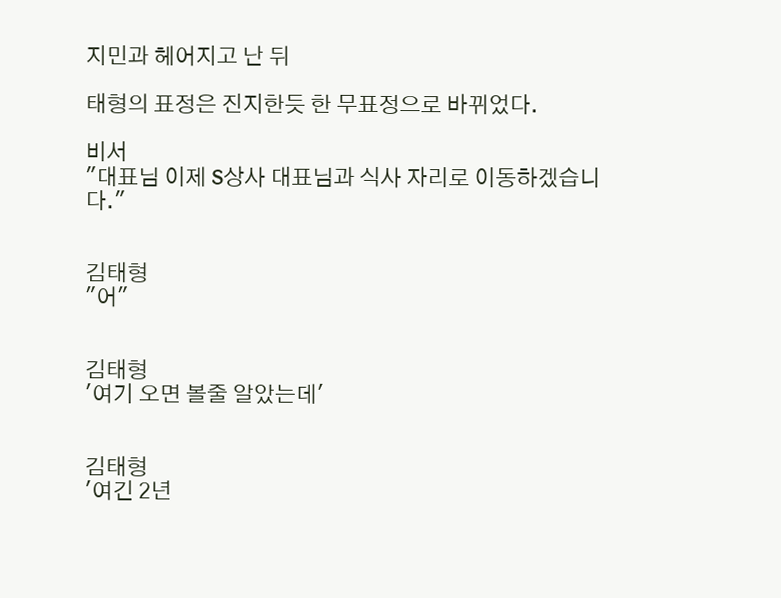지민과 헤어지고 난 뒤

태형의 표정은 진지한듯 한 무표정으로 바뀌었다.

비서
"대표님 이제 S상사 대표님과 식사 자리로 이동하겠습니다."


김태형
"어"


김태형
'여기 오면 볼줄 알았는데'


김태형
'여긴 2년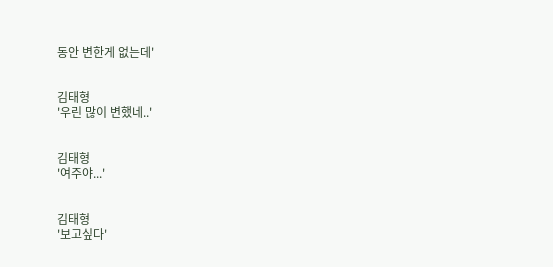동안 변한게 없는데'


김태형
'우린 많이 변했네..'


김태형
'여주야...'


김태형
'보고싶다'